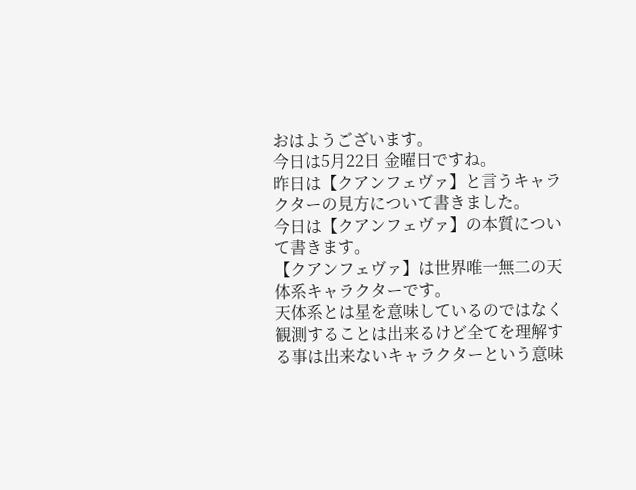おはようございます。
今日は5月22日 金曜日ですね。
昨日は【クアンフェヴァ】と言うキャラクターの見方について書きました。
今日は【クアンフェヴァ】の本質について書きます。
【クアンフェヴァ】は世界唯一無二の天体系キャラクターです。
天体系とは星を意味しているのではなく観測することは出来るけど全てを理解する事は出来ないキャラクターという意味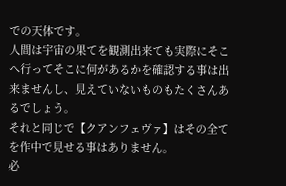での天体です。
人間は宇宙の果てを観測出来ても実際にそこへ行ってそこに何があるかを確認する事は出来ませんし、見えていないものもたくさんあるでしょう。
それと同じで【クアンフェヴァ】はその全てを作中で見せる事はありません。
必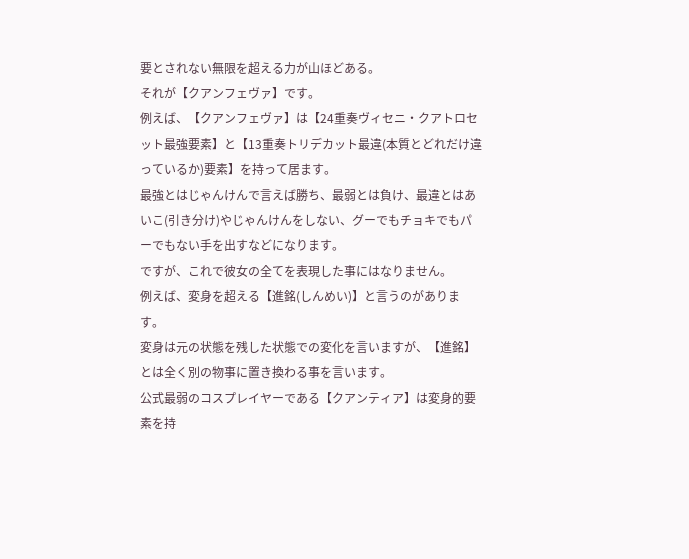要とされない無限を超える力が山ほどある。
それが【クアンフェヴァ】です。
例えば、【クアンフェヴァ】は【24重奏ヴィセニ・クアトロセット最強要素】と【13重奏トリデカット最違(本質とどれだけ違っているか)要素】を持って居ます。
最強とはじゃんけんで言えば勝ち、最弱とは負け、最違とはあいこ(引き分け)やじゃんけんをしない、グーでもチョキでもパーでもない手を出すなどになります。
ですが、これで彼女の全てを表現した事にはなりません。
例えば、変身を超える【進銘(しんめい)】と言うのがあります。
変身は元の状態を残した状態での変化を言いますが、【進銘】とは全く別の物事に置き換わる事を言います。
公式最弱のコスプレイヤーである【クアンティア】は変身的要素を持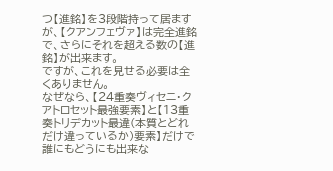つ【進銘】を3段階持って居ますが、【クアンフェヴァ】は完全進銘で、さらにそれを超える数の【進銘】が出来ます。
ですが、これを見せる必要は全くありません。
なぜなら、【24重奏ヴィセニ・クアトロセット最強要素】と【13重奏トリデカット最違(本質とどれだけ違っているか)要素】だけで誰にもどうにも出来な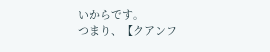いからです。
つまり、【クアンフ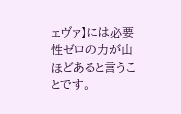ェヴァ】には必要性ゼロの力が山ほどあると言うことです。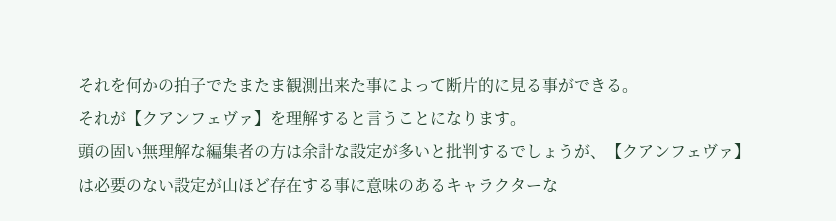それを何かの拍子でたまたま観測出来た事によって断片的に見る事ができる。
それが【クアンフェヴァ】を理解すると言うことになります。
頭の固い無理解な編集者の方は余計な設定が多いと批判するでしょうが、【クアンフェヴァ】は必要のない設定が山ほど存在する事に意味のあるキャラクターな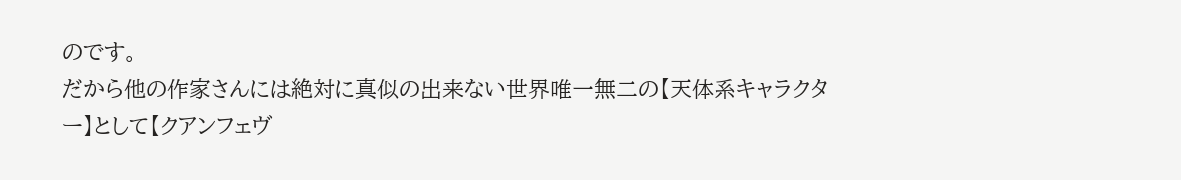のです。
だから他の作家さんには絶対に真似の出来ない世界唯一無二の【天体系キャラクター】として【クアンフェヴ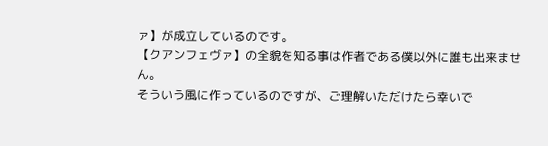ァ】が成立しているのです。
【クアンフェヴァ】の全貌を知る事は作者である僕以外に誰も出来ません。
そういう風に作っているのですが、ご理解いただけたら幸いで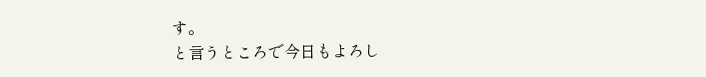す。
と言うところで今日もよろし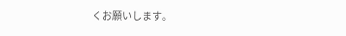くお願いします。